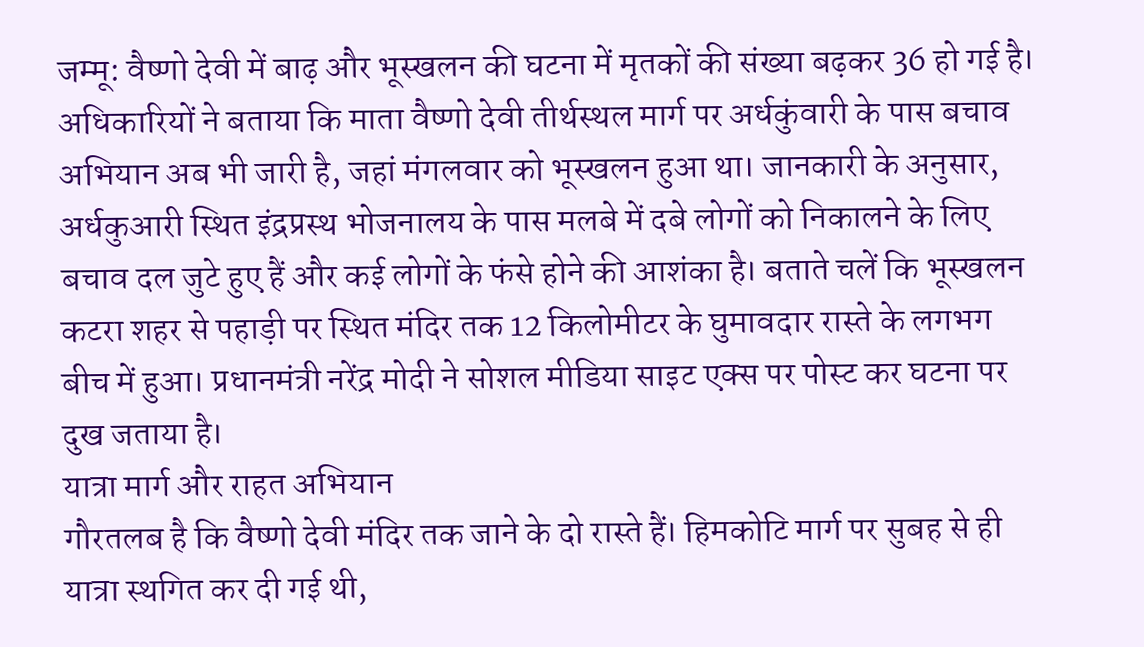जम्मू: वैष्णो देवी में बाढ़ और भूस्खलन की घटना में मृतकों की संख्या बढ़कर 36 हो गई है। अधिकारियों ने बताया कि माता वैष्णो देवी तीर्थस्थल मार्ग पर अर्धकुंवारी के पास बचाव अभियान अब भी जारी है, जहां मंगलवार को भूस्खलन हुआ था। जानकारी के अनुसार, अर्धकुआरी स्थित इंद्रप्रस्थ भोजनालय के पास मलबे में दबे लोगों को निकालने के लिए बचाव दल जुटे हुए हैं और कई लोगों के फंसे होने की आशंका है। बताते चलें कि भूस्खलन कटरा शहर से पहाड़ी पर स्थित मंदिर तक 12 किलोमीटर के घुमावदार रास्ते के लगभग बीच में हुआ। प्रधानमंत्री नरेंद्र मोदी ने सोशल मीडिया साइट एक्स पर पोस्ट कर घटना पर दुख जताया है।
यात्रा मार्ग और राहत अभियान
गौरतलब है कि वैष्णो देवी मंदिर तक जाने के दो रास्ते हैं। हिमकोटि मार्ग पर सुबह से ही यात्रा स्थगित कर दी गई थी,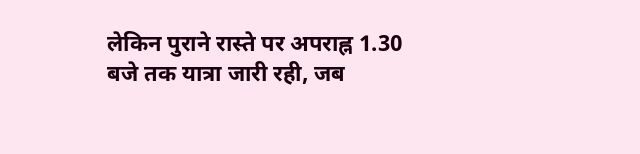लेकिन पुराने रास्ते पर अपराह्न 1.30 बजे तक यात्रा जारी रही, जब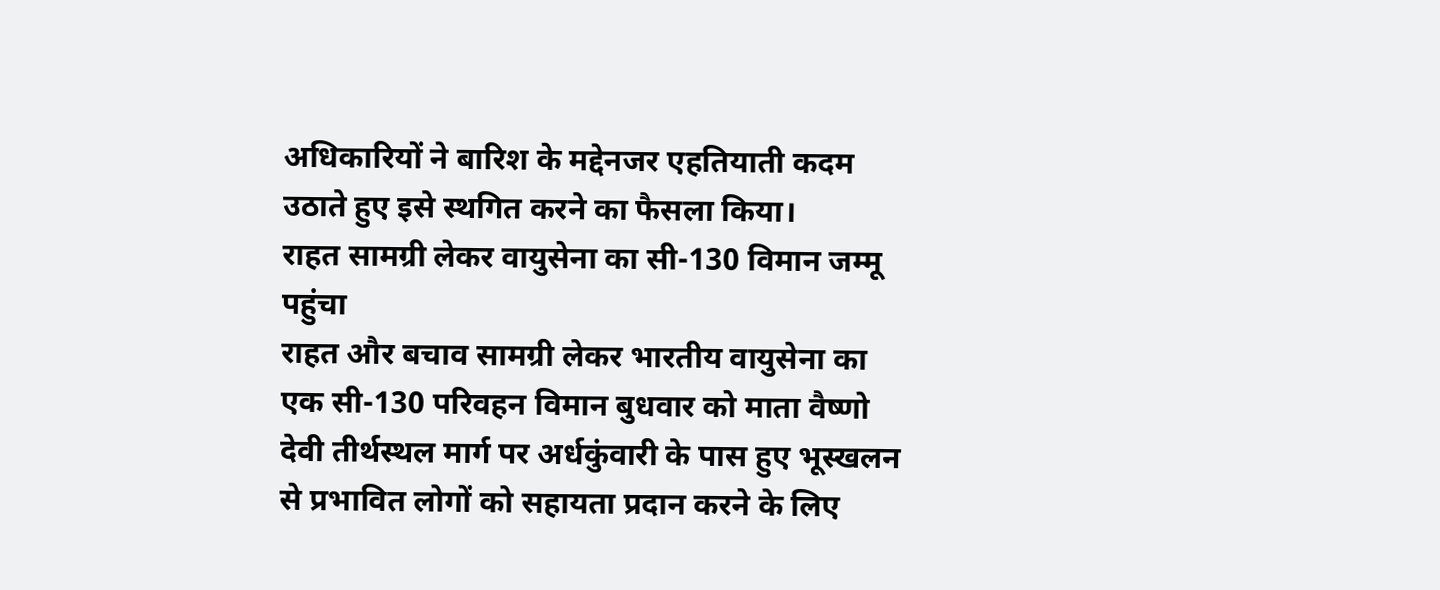अधिकारियों ने बारिश के मद्देनजर एहतियाती कदम उठाते हुए इसे स्थगित करने का फैसला किया।
राहत सामग्री लेकर वायुसेना का सी-130 विमान जम्मू पहुंचा
राहत और बचाव सामग्री लेकर भारतीय वायुसेना का एक सी-130 परिवहन विमान बुधवार को माता वैष्णो देवी तीर्थस्थल मार्ग पर अर्धकुंवारी के पास हुए भूस्खलन से प्रभावित लोगों को सहायता प्रदान करने के लिए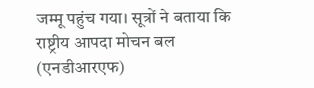जम्मू पहुंच गया। सूत्रों ने बताया कि राष्ट्रीय आपदा मोचन बल (एनडीआरएफ)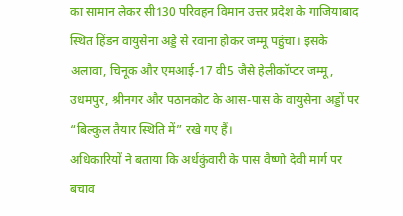का सामान लेकर सी130 परिवहन विमान उत्तर प्रदेश के गाजियाबाद स्थित हिंडन वायुसेना अड्डे से रवाना होकर जम्मू पहुंचा। इसके अलावा, चिनूक और एमआई-17 वी5 जैसे हेलीकॉप्टर जम्मू, उधमपुर, श्रीनगर और पठानकोट के आस-पास के वायुसेना अड्डों पर “बिल्कुल तैयार स्थिति में” रखे गए हैं।
अधिकारियों ने बताया कि अर्धकुंवारी के पास वैष्णो देवी मार्ग पर बचाव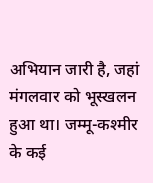अभियान जारी है, जहां मंगलवार को भूस्खलन हुआ था। जम्मू-कश्मीर के कई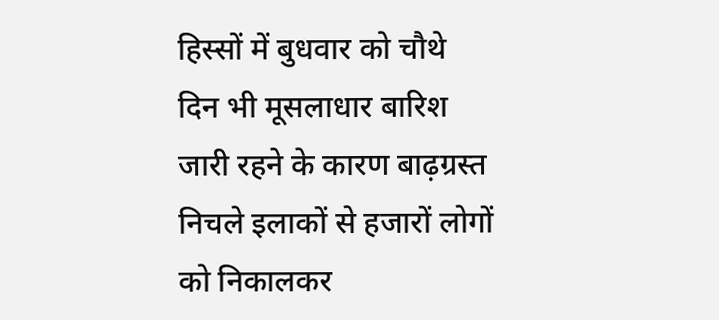हिस्सों में बुधवार को चौथे दिन भी मूसलाधार बारिश जारी रहने के कारण बाढ़ग्रस्त निचले इलाकों से हजारों लोगों को निकालकर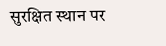सुरक्षित स्थान पर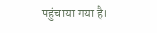पहुंचाया गया है।